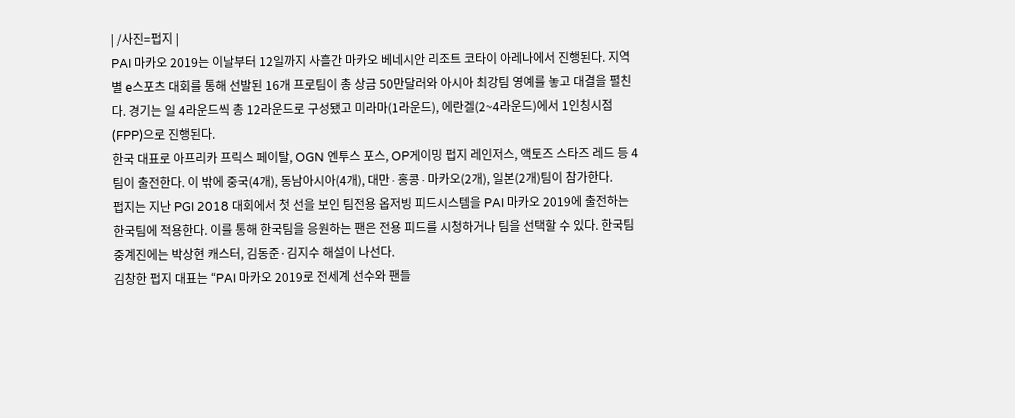| /사진=펍지 |
PAI 마카오 2019는 이날부터 12일까지 사흘간 마카오 베네시안 리조트 코타이 아레나에서 진행된다. 지역별 e스포츠 대회를 통해 선발된 16개 프로팀이 총 상금 50만달러와 아시아 최강팀 영예를 놓고 대결을 펼친다. 경기는 일 4라운드씩 총 12라운드로 구성됐고 미라마(1라운드), 에란겔(2~4라운드)에서 1인칭시점(FPP)으로 진행된다.
한국 대표로 아프리카 프릭스 페이탈, OGN 엔투스 포스, OP게이밍 펍지 레인저스, 액토즈 스타즈 레드 등 4팀이 출전한다. 이 밖에 중국(4개), 동남아시아(4개), 대만∙홍콩∙마카오(2개), 일본(2개)팀이 참가한다.
펍지는 지난 PGI 2018 대회에서 첫 선을 보인 팀전용 옵저빙 피드시스템을 PAI 마카오 2019에 출전하는 한국팀에 적용한다. 이를 통해 한국팀을 응원하는 팬은 전용 피드를 시청하거나 팀을 선택할 수 있다. 한국팀 중계진에는 박상현 캐스터, 김동준·김지수 해설이 나선다.
김창한 펍지 대표는 “PAI 마카오 2019로 전세계 선수와 팬들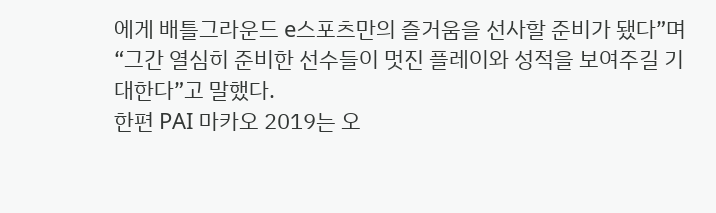에게 배틀그라운드 e스포츠만의 즐거움을 선사할 준비가 됐다”며 “그간 열심히 준비한 선수들이 멋진 플레이와 성적을 보여주길 기대한다”고 말했다.
한편 PAI 마카오 2019는 오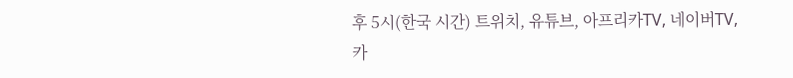후 5시(한국 시간) 트위치, 유튜브, 아프리카TV, 네이버TV, 카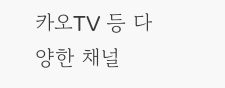카오TV 등 다양한 채널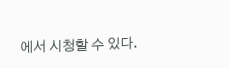에서 시청할 수 있다.